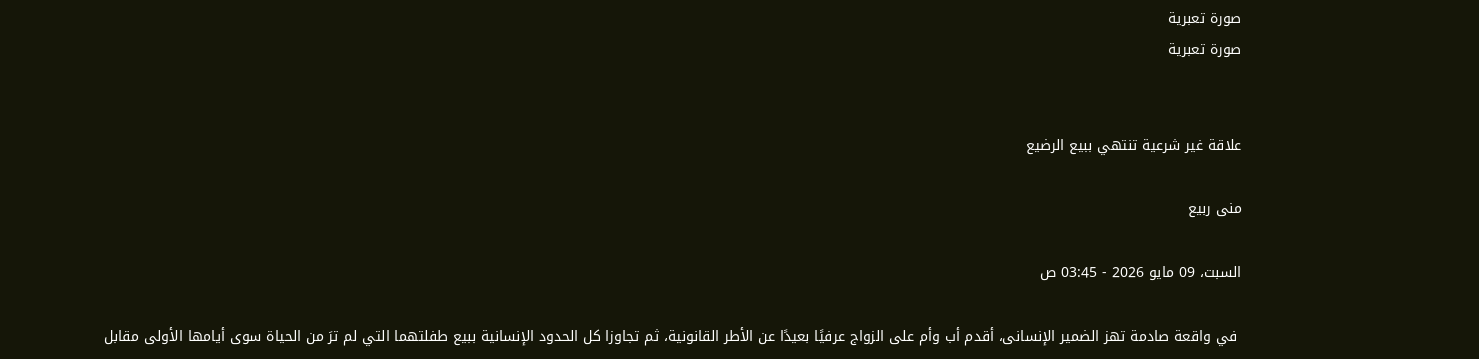صورة تعبرية
صورة تعبرية


علاقة غير شرعية تنتهي ببيع الرضيع

منى ربيع

السبت، 09 مايو 2026 - 03:45 ص

 في واقعة صادمة تهز الضمير الإنسانى، أقدم أب وأم على الزواج عرفيًا بعيدًا عن الأطر القانونية، ثم تجاوزا كل الحدود الإنسانية ببيع طفلتهما التي لم ترَ من الحياة سوى أيامها الأولى مقابل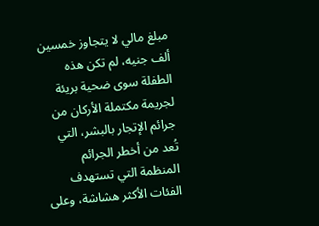مبلغ مالي لا يتجاوز خمسين ألف جنيه، لم تكن هذه الطفلة سوى ضحية بريئة لجريمة مكتملة الأركان من جرائم الإتجار بالبشر، التي تُعد من أخطر الجرائم المنظمة التي تستهدف الفئات الأكثر هشاشة، وعلى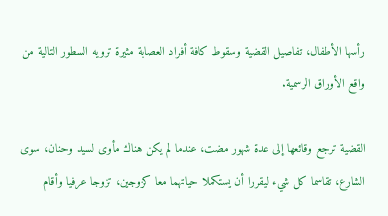رأسها الأطفال، تفاصيل القضية وسقوط كافة أفراد العصابة مثيرة ترويه السطور التالية من واقع الأوراق الرسمية.

القضية ترجع وقائعها إلى عدة شهور مضت، عندما لم يكن هناك مأوى لسيد وحنان، سوى الشارع، تقاسما كل شيء ليقررا أن يستكملا حياتهما معا كزوجين، تزوجا عرفيا وأقام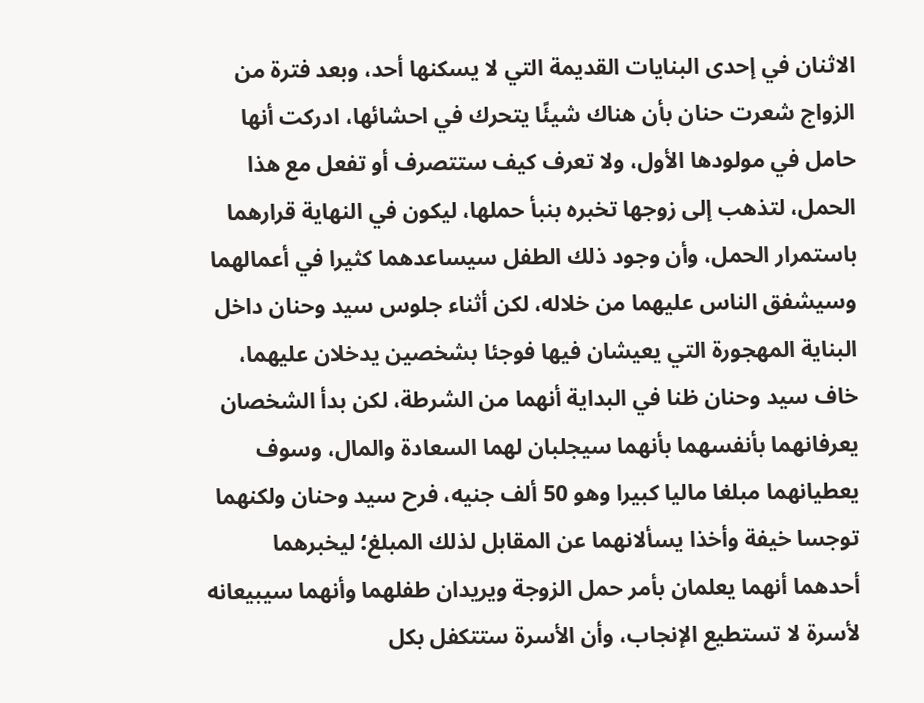الاثنان في إحدى البنايات القديمة التي لا يسكنها أحد، وبعد فترة من الزواج شعرت حنان بأن هناك شيئًا يتحرك في احشائها، ادركت أنها حامل في مولودها الأول، ولا تعرف كيف ستتصرف أو تفعل مع هذا الحمل، لتذهب إلى زوجها تخبره بنبأ حملها، ليكون في النهاية قرارهما باستمرار الحمل، وأن وجود ذلك الطفل سيساعدهما كثيرا في أعمالهما وسيشفق الناس عليهما من خلاله، لكن أثناء جلوس سيد وحنان داخل البناية المهجورة التي يعيشان فيها فوجئا بشخصين يدخلان عليهما، خاف سيد وحنان ظنا في البداية أنهما من الشرطة، لكن بدأ الشخصان يعرفانهما بأنفسهما بأنهما سيجلبان لهما السعادة والمال، وسوف يعطيانهما مبلغا ماليا كبيرا وهو 50 ألف جنيه، فرح سيد وحنان ولكنهما توجسا خيفة وأخذا يسألانهما عن المقابل لذلك المبلغ؛ ليخبرهما أحدهما أنهما يعلمان بأمر حمل الزوجة ويريدان طفلهما وأنهما سيبيعانه لأسرة لا تستطيع الإنجاب، وأن الأسرة ستتكفل بكل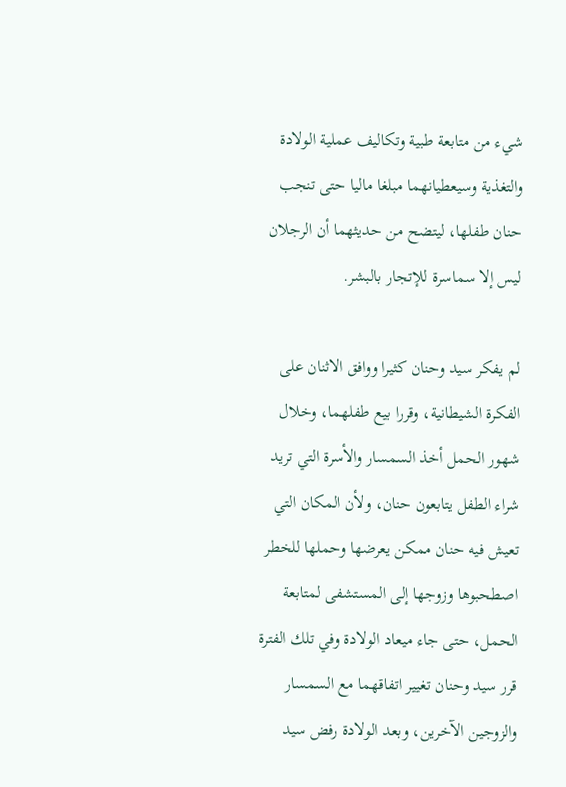شيء من متابعة طبية وتكاليف عملية الولادة والتغذية وسيعطيانهما مبلغا ماليا حتى تنجب حنان طفلها، ليتضح من حديثهما أن الرجلان ليس إلا سماسرة للإتجار بالبشر.

لم يفكر سيد وحنان كثيرا ووافق الاثنان على الفكرة الشيطانية، وقررا بيع طفلهما، وخلال شهور الحمل أخذ السمسار والأسرة التي تريد شراء الطفل يتابعون حنان، ولأن المكان التي تعيش فيه حنان ممكن يعرضها وحملها للخطر اصطحبوها وزوجها إلى المستشفى لمتابعة الحمل، حتى جاء ميعاد الولادة وفي تلك الفترة قرر سيد وحنان تغيير اتفاقهما مع السمسار والزوجين الآخرين، وبعد الولادة رفض سيد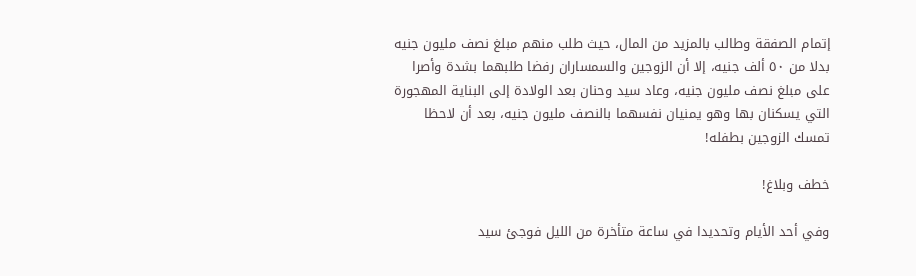إتمام الصفقة وطالب بالمزيد من المال، حيث طلب منهم مبلغ نصف مليون جنيه بدلا من ٥٠ ألف جنيه، إلا أن الزوجين والسمساران رفضا طلبهما بشدة وأصرا على مبلغ نصف مليون جنيه، وعاد سيد وحنان بعد الولادة إلى البناية المهجورة التي يسكنان بها وهو يمنيان نفسهما بالنصف مليون جنيه، بعد أن لاحظا تمسك الزوجين بطفله!

خطف وبلاغ!

وفي أحد الأيام وتحديدا في ساعة متأخرة من الليل فوجئ سيد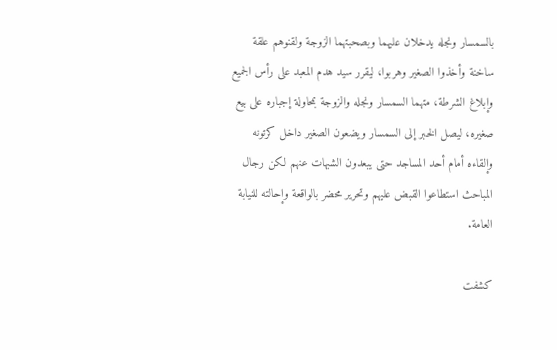بالسمسار ونجله يدخلان عليهما وبصحبتهما الزوجة ولقنوهم علقة ساخنة وأخذوا الصغير وهربوا، ليقرر سيد هدم المعبد على رأس الجميع وإبلاغ الشرطة، متهما السمسار ونجله والزوجة بمحاولة إجباره على بيع صغيره، ليصل الخبر إلى السمسار ويضعون الصغير داخل كرتونه وإلقاءه أمام أحد المساجد حتى يبعدون الشبهات عنهم لكن رجال المباحث استطاعوا القبض عليهم وتحرير محضر بالواقعة وإحالته للنيابة العامة.

كشفت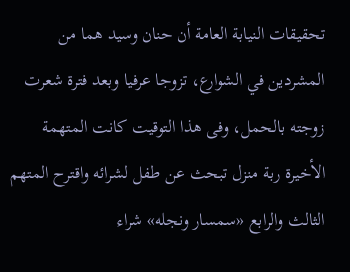تحقيقات النيابة العامة أن حنان وسيد هما من المشردين في الشوارع، تزوجا عرفيا وبعد فترة شعرت زوجته بالحمل، وفى هذا التوقيت كانت المتهمة الأخيرة ربة منزل تبحث عن طفل لشرائه واقترح المتهم الثالث والرابع «سمسار ونجله» شراء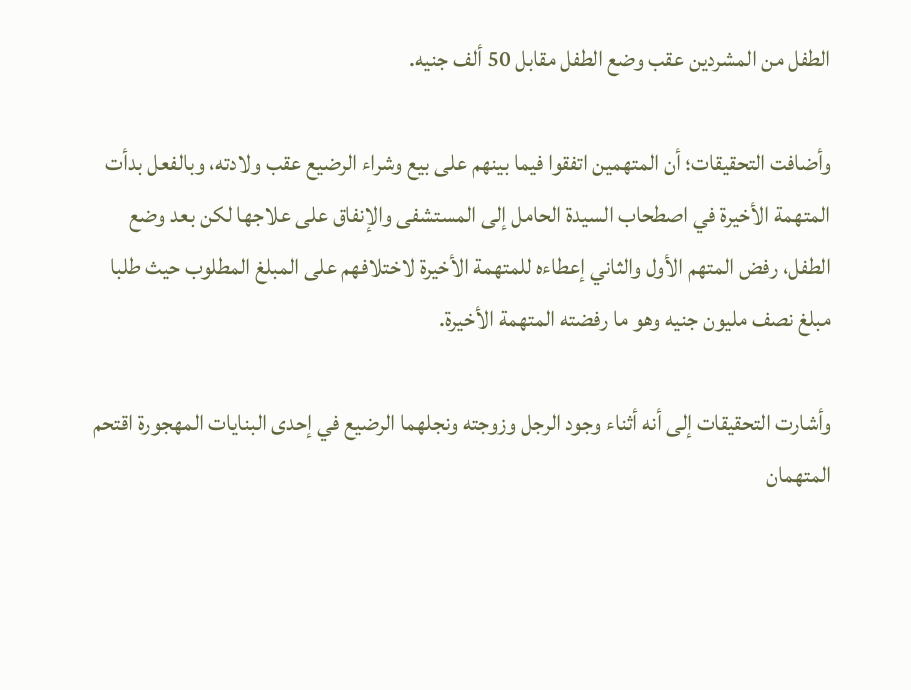الطفل من المشردين عقب وضع الطفل مقابل 50 ألف جنيه.

وأضافت التحقيقات؛ أن المتهمين اتفقوا فيما بينهم على بيع وشراء الرضيع عقب ولادته، وبالفعل بدأت المتهمة الأخيرة في اصطحاب السيدة الحامل إلى المستشفى والإنفاق على علاجها لكن بعد وضع الطفل، رفض المتهم الأول والثاني إعطاءه للمتهمة الأخيرة لاختلافهم على المبلغ المطلوب حيث طلبا مبلغ نصف مليون جنيه وهو ما رفضته المتهمة الأخيرة.

وأشارت التحقيقات إلى أنه أثناء وجود الرجل وزوجته ونجلهما الرضيع في إحدى البنايات المهجورة اقتحم المتهمان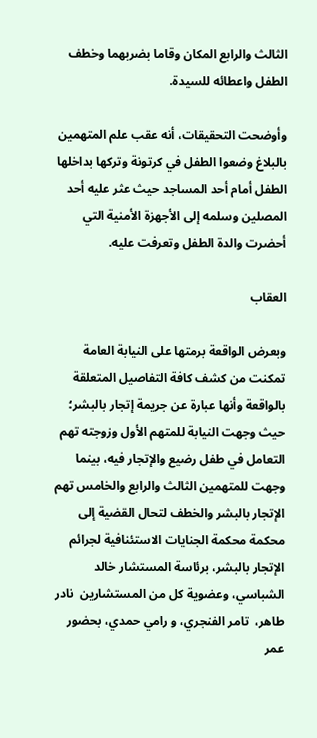الثالث والرابع المكان وقاما بضربهما وخطف الطفل واعطائه للسيدة.

وأوضحت التحقيقات، أنه عقب علم المتهمين بالبلاغ وضعوا الطفل في كرتونة وتركها بداخلها الطفل أمام أحد المساجد حيث عثر عليه أحد المصلين وسلمه إلى الأجهزة الأمنية التي أحضرت والدة الطفل وتعرفت عليه.

العقاب

وبعرض الواقعة برمتها على النيابة العامة تمكنت من كشف كافة التفاصيل المتعلقة بالواقعة وأنها عبارة عن جريمة إتجار بالبشر؛ حيث وجهت النيابة للمتهم الأول وزوجته تهم التعامل في طفل رضيع والإتجار فيه، بينما وجهت للمتهمين الثالث والرابع والخامس تهم الإتجار بالبشر والخطف لتحال القضية إلى محكمة محكمة الجنايات الاستئنافية لجرائم الإتجار بالبشر، برئاسة المستشار خالد الشباسي، وعضوية كل من المستشارين  نادر طاهر،  تامر الفنجري، و رامي حمدي، بحضور عمر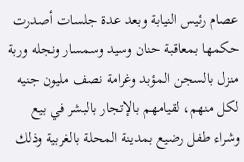عصام رئيس النيابة وبعد عدة جلسات أصدرت حكمها بمعاقبة حنان وسيد وسمسار ونجله وربة منزل بالسجن المؤبد وغرامة نصف مليون جنيه لكل منهم، لقيامهم بالإتجار بالبشر في بيع وشراء طفل رضيع بمدينة المحلة بالغربية وذلك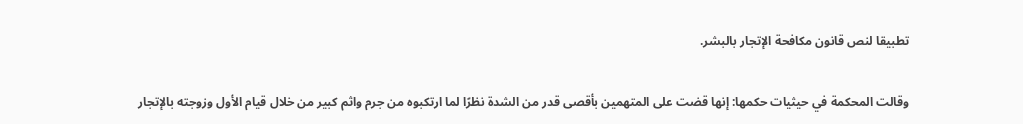تطبيقا لنص قانون مكافحة الإتجار بالبشر.

وقالت المحكمة في حيثيات حكمها: إنها قضت على المتهمين بأقصى قدر من الشدة نظرًا لما ارتكبوه من جرم واثم كبير من خلال قيام الأول وزوجته بالإتجار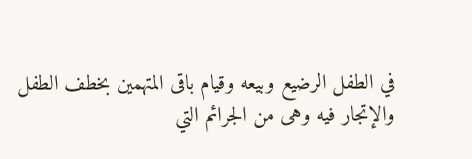في الطفل الرضيع وبيعه وقيام باقى المتهمين بخطف الطفل والإتجار فيه وهى من الجرائم التي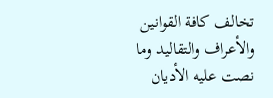تخالف كافة القوانين والأعراف والتقاليد وما نصت عليه الأديان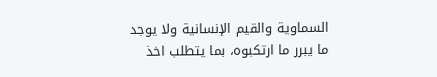السماوية والقيم الإنسانية ولا يوجد ما يبرر ما ارتكبوه، بما يتطلب اخذ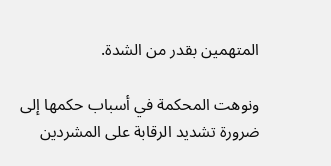المتهمين بقدر من الشدة.

ونوهت المحكمة في أسباب حكمها إلى ضرورة تشديد الرقابة على المشردين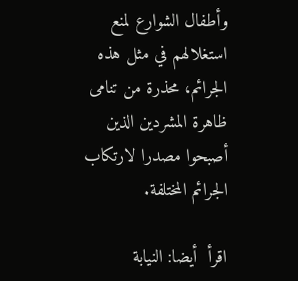وأطفال الشوارع لمنع استغلالهم في مثل هذه الجرائم، محذرة من تنامى ظاهرة المشردين الذين أصبحوا مصدرا لارتكاب الجرائم المختلفة.

اقرأ  أيضا: النيابة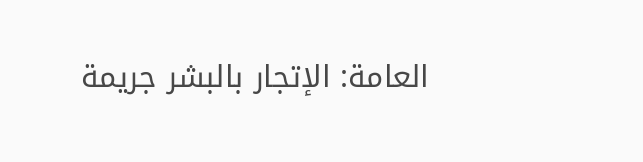العامة: الإتجار بالبشر جريمة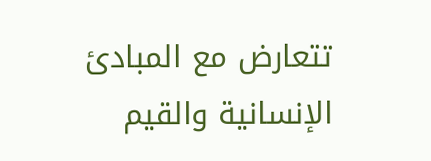تتعارض مع المبادئ الإنسانية والقيم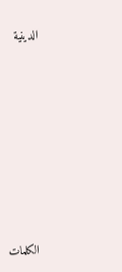الدينية










الكلمات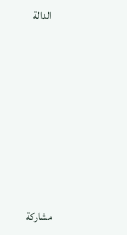الدالة







مشاركة